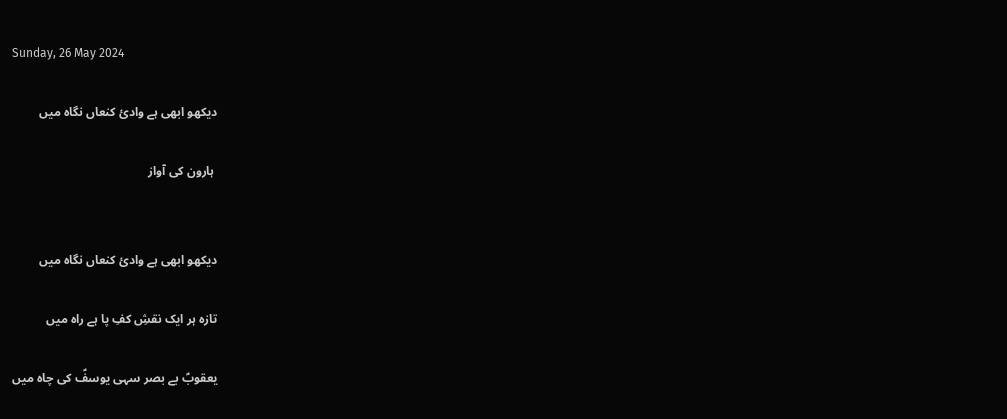Sunday, 26 May 2024

دیکھو ابھی ہے وادئ کنعاں نگاہ میں

 ہارون کی آواز


دیکھو ابھی ہے وادئ کنعاں نگاہ میں

تازہ ہر ایک نقشِ کفِ پا ہے راہ میں

یعقوبؑ بے بصر سہی یوسفؑ کی چاہ میں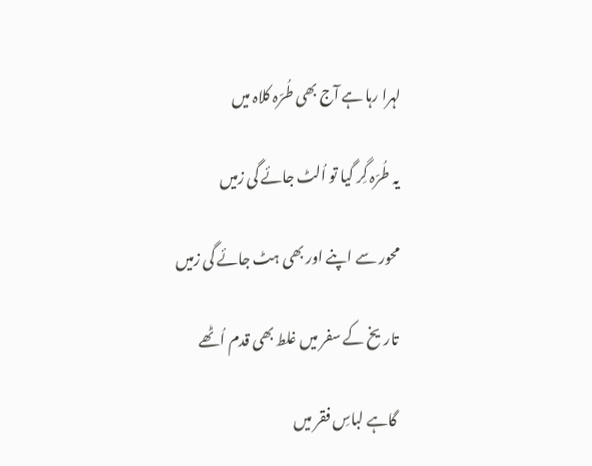لہرا رہا ہے آج بھی طُرّہ کلاہ میں

یہ طُرّہ گِر گیا تو اُلٹ جائے گی زمیں

محور سے اپنے اور بھی ہٹ جائے گی زمیں

تاریخ کے سفر میں غلط بھی قدم اُٹھے

گاہے لباسِ فقر میں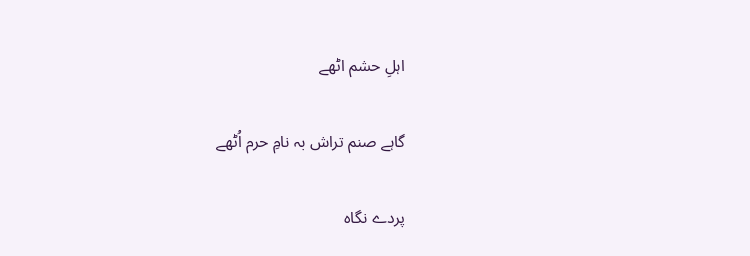اہلِ حشم اٹھے

گاہے صنم تراش بہ نامِ حرم اُٹھے

پردے نگاہ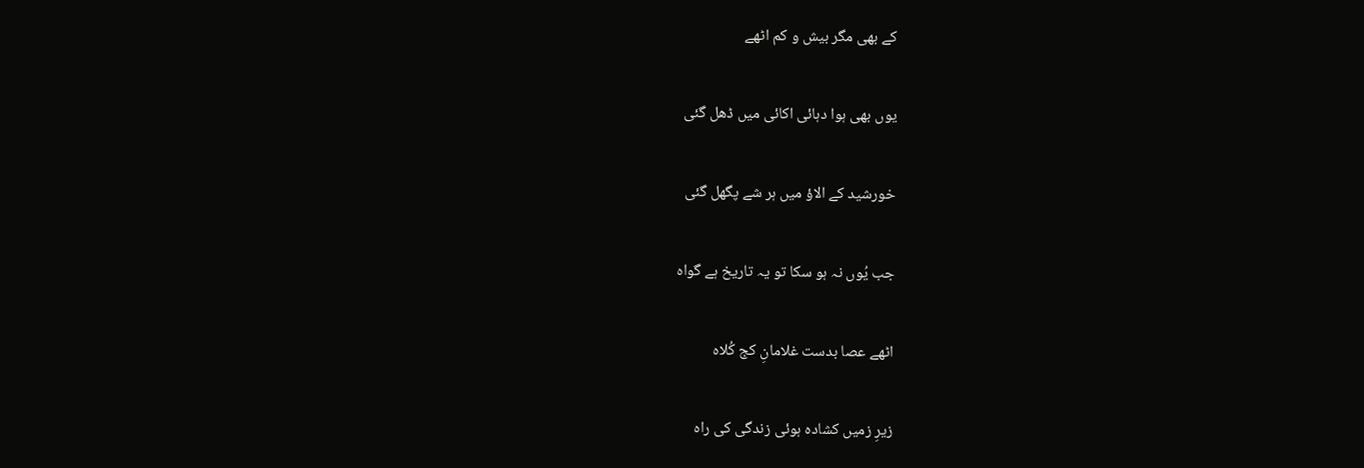کے بھی مگر بیش و کم اٹھے

یوں بھی ہوا دہائی اکائی میں ڈھل گئی

خورشید کے الاؤ میں ہر شے پگھل گئی

جب یُوں نہ ہو سکا تو یہ تاریخ ہے گواہ

اٹھے عصا بدست غلامانِ کج کُلاہ

زیرِ زمیں کشادہ ہوئی زندگی کی راہ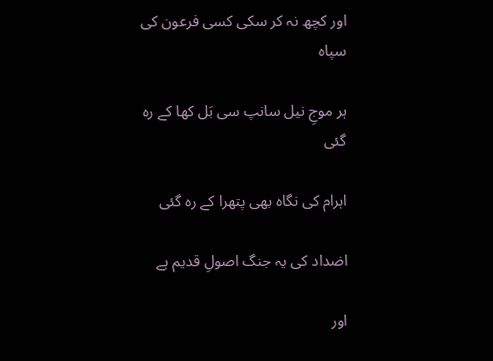اور کچھ نہ کر سکی کسی فرعون کی سپاہ

ہر موجِ نیل سانپ سی بَل کھا کے رہ گئی

اہرام کی نگاہ بھی پتھرا کے رہ گئی

اضداد کی یہ جنگ اصولِ قدیم ہے

اور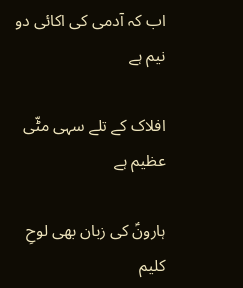اب کہ آدمی کی اکائی دو نیم ہے

افلاک کے تلے سہی مٹّی عظیم ہے

ہارونؑ کی زبان بھی لوحِ کلیم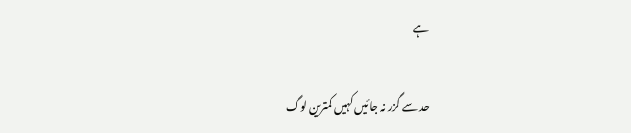ہے

حد سے گزر نہ جائیں کہیں کمترین لوگ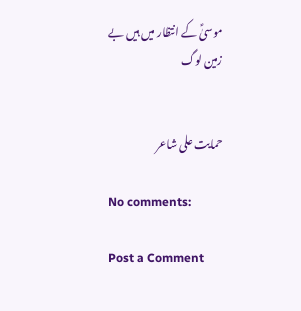موسیٰؑ کے انتظار میں ہیں بے زمین لوگ


حمایت علی شاعر

No comments:

Post a Comment